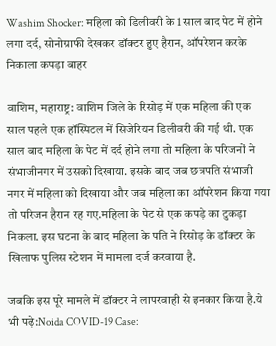Washim Shocker: महिला को डिलीवरी के 1 साल बाद पेट में होने लगा दर्द, सोनोग्राफी देखकर डॉक्टर हुए हैरान, ऑपरेशन करके निकाला कपड़ा बाहर

वाशिम, महाराष्ट्र: वाशिम जिले के रिसोड़ में एक महिला की एक साल पहले एक हॉस्पिटल में सिजेरियन डिलीवरी की गई थी. एक साल बाद महिला के पेट में दर्द होने लगा तो महिला के परिजनों ने संभाजीनगर में उसको दिखाया. इसके बाद जब छत्रपति संभाजी नगर में महिला को दिखाया और जब महिला का ऑपरेशन किया गया तो परिजन हैरान रह गए.महिला के पेट से एक कपड़े का टुकड़ा निकला. इस घटना के बाद महिला के पति ने रिसोड़ के डॉक्टर के खिलाफ पुलिस स्टेशन में मामला दर्ज करवाया है.

जबकि इस पूरे मामले में डॉक्टर ने लापरवाही से इनकार किया है.ये भी पढ़े:Noida COVID-19 Case: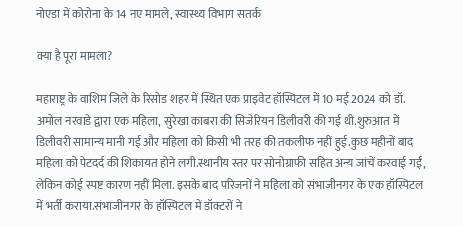नोएडा में कोरोना के 14 नए मामले, स्वास्थ्य विभाग सतर्क

क्या है पूरा मामला?

महाराष्ट्र के वाशिम जिले के रिसोड शहर में स्थित एक प्राइवेट हॉस्पिटल में 10 मई 2024 को डॉ. अमोल नरवाडे द्वारा एक महिला, सुरेखा काबरा की सिजेरियन डिलीवरी की गई थी.शुरुआत में डिलीवरी सामान्य मानी गई और महिला को किसी भी तरह की तकलीफ नहीं हुई.कुछ महीनों बाद महिला को पेटदर्द की शिकायत होने लगी.स्थानीय स्तर पर सोनोग्राफी सहित अन्य जांचें करवाई गईं, लेकिन कोई स्पष्ट कारण नहीं मिला. इसके बाद परिजनों ने महिला को संभाजीनगर के एक हॉस्पिटल में भर्ती कराया.संभाजीनगर के हॉस्पिटल में डॉक्टरों ने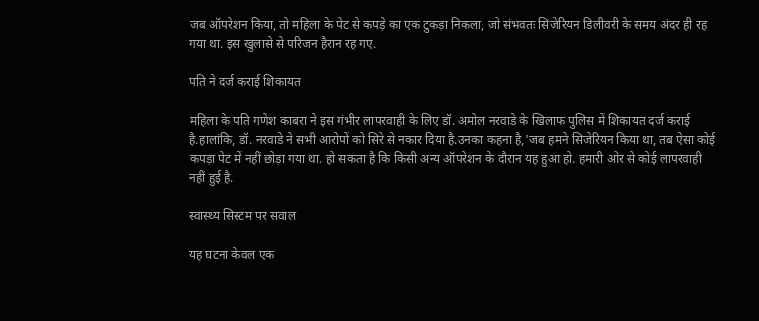जब ऑपरेशन किया, तो महिला के पेट से कपड़े का एक टुकड़ा निकला, जो संभवतः सिजेरियन डिलीवरी के समय अंदर ही रह गया था. इस खुलासे से परिजन हैरान रह गए.

पति ने दर्ज कराई शिकायत

महिला के पति गणेश काबरा ने इस गंभीर लापरवाही के लिए डॉ. अमोल नरवाडे के खिलाफ पुलिस में शिकायत दर्ज कराई है.हालांकि, डॉ. नरवाडे ने सभी आरोपों को सिरे से नकार दिया है.उनका कहना है,'जब हमने सिजेरियन किया था, तब ऐसा कोई कपड़ा पेट में नहीं छोड़ा गया था. हो सकता है कि किसी अन्य ऑपरेशन के दौरान यह हुआ हो. हमारी ओर से कोई लापरवाही नहीं हुई है.

स्वास्थ्य सिस्टम पर सवाल

यह घटना केवल एक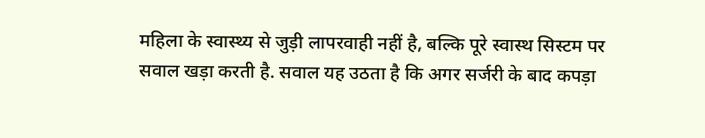महिला के स्वास्थ्य से जुड़ी लापरवाही नहीं है, बल्कि पूरे स्वास्थ सिस्टम पर सवाल खड़ा करती है. सवाल यह उठता है कि अगर सर्जरी के बाद कपड़ा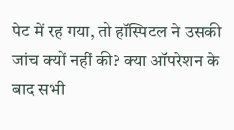पेट में रह गया, तो हॉस्पिटल ने उसकी जांच क्यों नहीं की? क्या ऑपरेशन के बाद सभी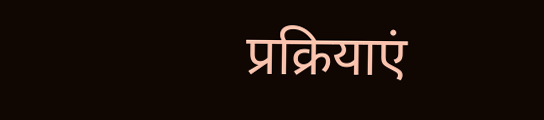प्रक्रियाएं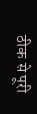ठीक से पूरी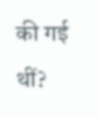की गई थीं?